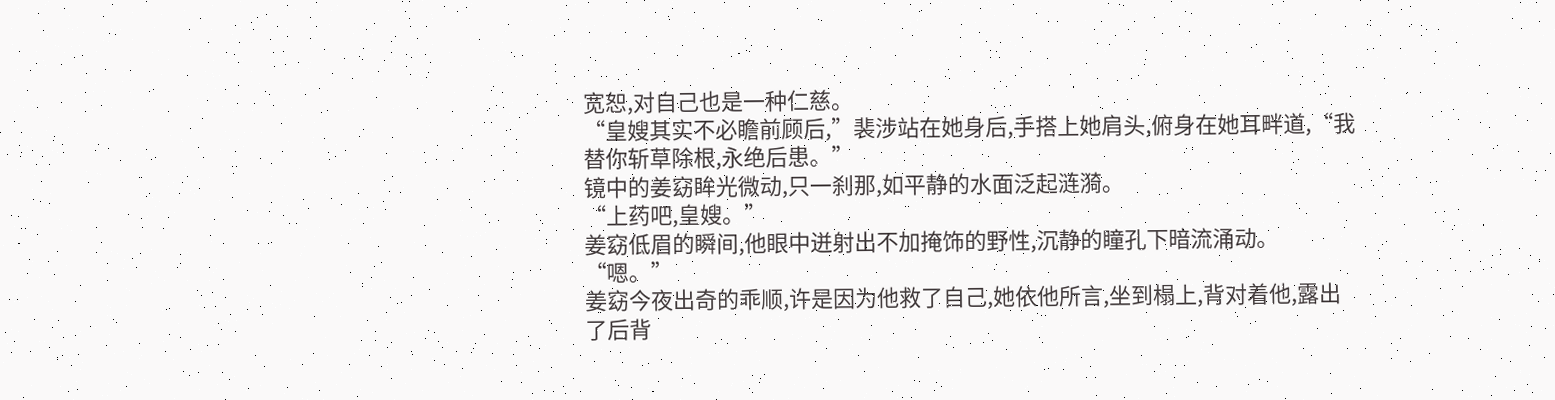宽恕,对自己也是一种仁慈。
“皇嫂其实不必瞻前顾后,”裴涉站在她身后,手搭上她肩头,俯身在她耳畔道,“我替你斩草除根,永绝后患。”
镜中的姜窈眸光微动,只一刹那,如平静的水面泛起涟漪。
“上药吧,皇嫂。”
姜窈低眉的瞬间,他眼中迸射出不加掩饰的野性,沉静的瞳孔下暗流涌动。
“嗯。”
姜窈今夜出奇的乖顺,许是因为他救了自己,她依他所言,坐到榻上,背对着他,露出了后背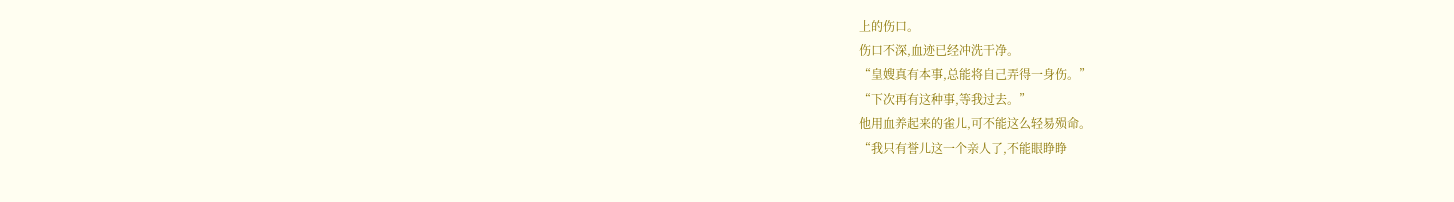上的伤口。
伤口不深,血迹已经冲洗干净。
“皇嫂真有本事,总能将自己弄得一身伤。”
“下次再有这种事,等我过去。”
他用血养起来的雀儿,可不能这么轻易殒命。
“我只有誉儿这一个亲人了,不能眼睁睁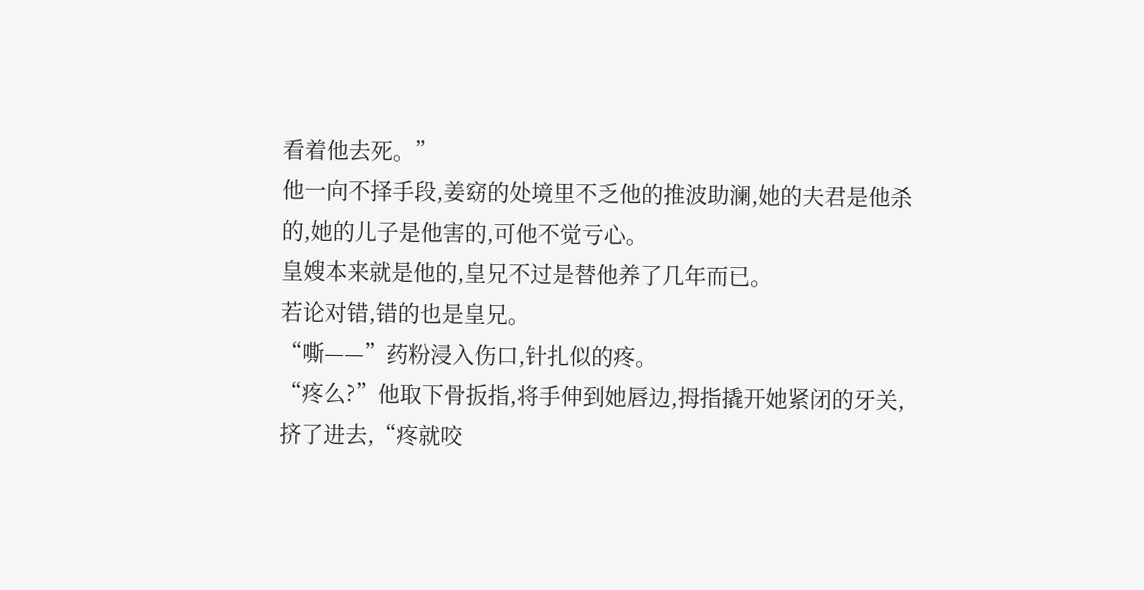看着他去死。”
他一向不择手段,姜窈的处境里不乏他的推波助澜,她的夫君是他杀的,她的儿子是他害的,可他不觉亏心。
皇嫂本来就是他的,皇兄不过是替他养了几年而已。
若论对错,错的也是皇兄。
“嘶——”药粉浸入伤口,针扎似的疼。
“疼么?”他取下骨扳指,将手伸到她唇边,拇指撬开她紧闭的牙关,挤了进去,“疼就咬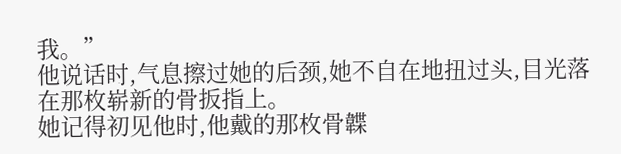我。”
他说话时,气息擦过她的后颈,她不自在地扭过头,目光落在那枚崭新的骨扳指上。
她记得初见他时,他戴的那枚骨韘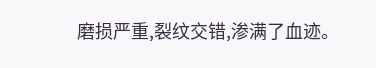磨损严重,裂纹交错,渗满了血迹。